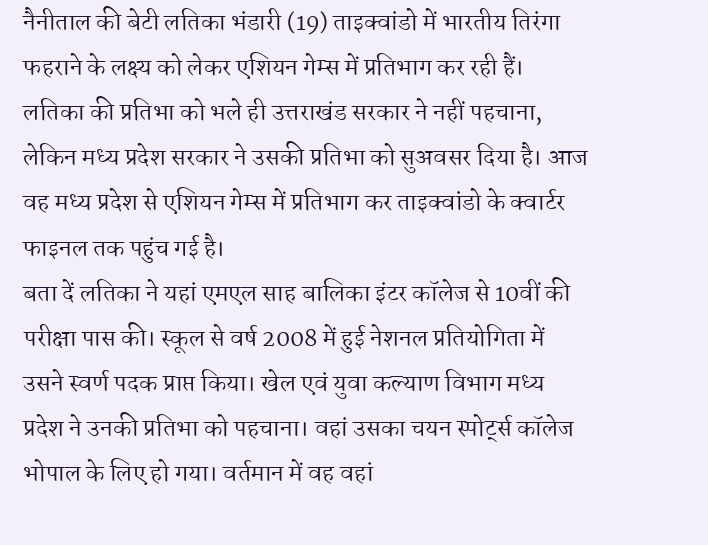नैनीताल की बेटी लतिका भंडारी (19) ताइक्वांडो में भारतीय तिरंगा फहराने के लक्ष्य को लेकर एशियन गेम्स में प्रतिभाग कर रही हैं। लतिका की प्रतिभा को भले ही उत्तराखंड सरकार ने नहीं पहचाना, लेकिन मध्य प्रदेश सरकार ने उसकी प्रतिभा को सुअवसर दिया है। आज वह मध्य प्रदेश से एशियन गेम्स में प्रतिभाग कर ताइक्वांडो के क्वार्टर फाइनल तक पहुंच गई है।
बता दें लतिका ने यहां एमएल साह बालिका इंटर कॉलेज से 10वीं की परीक्षा पास की। स्कूल से वर्ष 2008 में हुई नेशनल प्रतियोगिता में उसने स्वर्ण पदक प्राप्त किया। खेल एवं युवा कल्याण विभाग मध्य प्रदेश ने उनकी प्रतिभा को पहचाना। वहां उसका चयन स्पोर्ट्स कॉलेज भोपाल के लिए हो गया। वर्तमान में वह वहां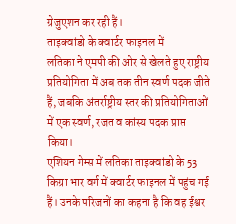ग्रेजुएशन कर रही हैं।
ताइक्वांडो के क्वार्टर फाइनल में
लतिका ने एमपी की ओर से खेलते हुए राष्ट्रीय प्रतियोगिता में अब तक तीन स्वर्ण पदक जीते हैं, जबकि अंतर्राष्ट्रीय स्तर की प्रतियोगिताओं में एक स्वर्ण, रजत व कांस्य पदक प्राप्त किया।
एशियन गेम्स में लतिका ताइक्वांडो के 53 किग्रा भार वर्ग में क्वार्टर फाइनल में पहुंच गई हैं। उनके परिजनों का कहना है कि वह ईश्वर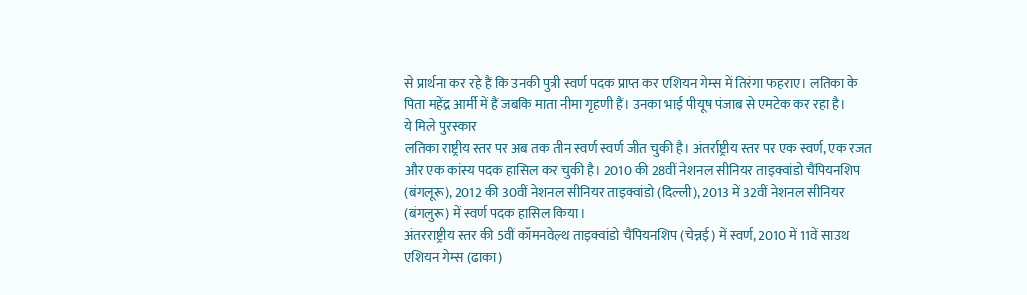से प्रार्थना कर रहे हैं कि उनकी पुत्री स्वर्ण पदक प्राप्त कर एशियन गेम्स में तिरंगा फहराए। लतिका के पिता महेंद्र आर्मी में हैं जबकि माता नीमा गृहणी हैं। उनका भाई पीयूष पंजाब से एमटेक कर रहा है।
ये मिले पुरस्कार
लतिका राष्ट्रीय स्तर पर अब तक तीन स्वर्ण स्वर्ण जीत चुकी है। अंतर्राष्ट्रीय स्तर पर एक स्वर्ण, एक रजत और एक कांस्य पदक हासिल कर चुकी है। 2010 की 28वीं नेशनल सीनियर ताइक्वांडो चैंपियनशिप (बंगलूरू), 2012 की 30वीं नेशनल सीनियर ताइक्वांडो (दिल्ली), 2013 में 32वीं नेशनल सीनियर (बंगलुरू) में स्वर्ण पदक हासिल किया।
अंतरराष्ट्रीय स्तर की 5वीं कॉमनवेल्थ ताइक्वांडो चैंपियनशिप (चेन्नई) में स्वर्ण, 2010 में 11वें साउथ एशियन गेम्स (ढाका)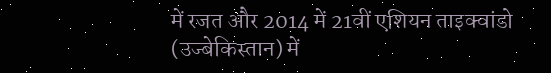में रजत और 2014 में 21वीं एशियन ताइक्वांडो (उज्बेकिस्तान) में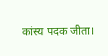कांस्य पदक जीता।